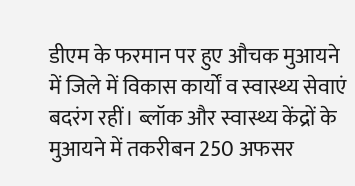डीएम के फरमान पर हुए औचक मुआयने में जिले में विकास कार्यों व स्वास्थ्य सेवाएं बदरंग रहीं। ब्लॉक और स्वास्थ्य केंद्रों के मुआयने में तकरीबन 250 अफसर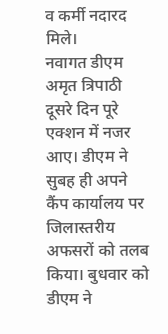व कर्मी नदारद मिले।
नवागत डीएम अमृत त्रिपाठी दूसरे दिन पूरे एक्शन में नजर आए। डीएम ने सुबह ही अपने कैंप कार्यालय पर जिलास्तरीय अफसरों को तलब किया। बुधवार को डीएम ने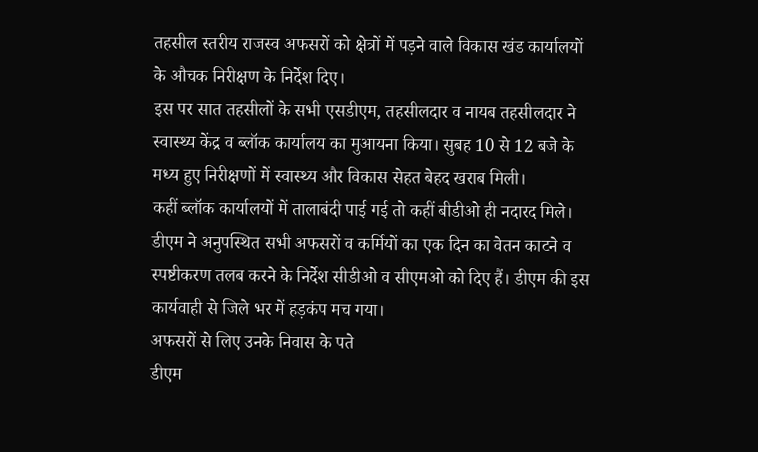तहसील स्तरीय राजस्व अफसरों को क्षेत्रों में पड़ने वाले विकास खंड कार्यालयों के औचक निरीक्षण के निर्देश दिए।
इस पर सात तहसीलों के सभी एसडीएम, तहसीलदार व नायब तहसीलदार ने स्वास्थ्य केंद्र व ब्लॉक कार्यालय का मुआयना किया। सुबह 10 से 12 बजे के मध्य हुए निरीक्षणों में स्वास्थ्य और विकास सेहत बेहद खराब मिली।
कहीं ब्लॉक कार्यालयों में तालाबंदी पाई गई तो कहीं बीडीओ ही नदारद मिले। डीएम ने अनुपस्थित सभी अफसरों व कर्मियों का एक दिन का वेतन काटने व स्पष्टीकरण तलब करने के निर्देश सीडीओ व सीएमओ को दिए हैं। डीएम की इस कार्यवाही से जिले भर में हड़कंप मच गया।
अफसरों से लिए उनके निवास के पते
डीएम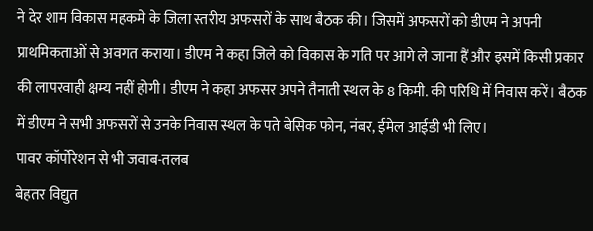ने देर शाम विकास महकमे के जिला स्तरीय अफसरों के साथ बैठक की। जिसमें अफसरों को डीएम ने अपनी प्राथमिकताओं से अवगत कराया। डीएम ने कहा जिले को विकास के गति पर आगे ले जाना हैं और इसमें किसी प्रकार की लापरवाही क्षम्य नहीं होगी। डीएम ने कहा अफसर अपने तैनाती स्थल के 8 किमी. की परिधि में निवास करें। बैठक में डीएम ने सभी अफसरों से उनके निवास स्थल के पते बेसिक फोन, नंबर, ईमेल आईडी भी लिए।
पावर कॉर्पोरेशन से भी जवाब-तलब
बेहतर विद्युत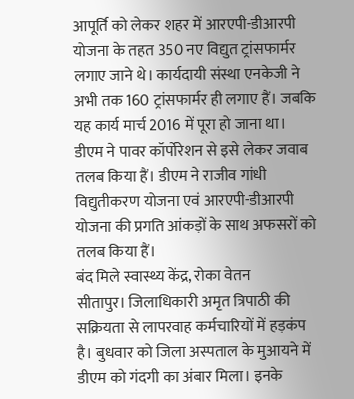आपूर्ति को लेकर शहर में आरएपी-डीआरपी योजना के तहत 350 नए विद्युत ट्रांसफार्मर लगाए जाने थे। कार्यदायी संस्था एनकेजी ने अभी तक 160 ट्रांसफार्मर ही लगाए हैं। जबकि यह कार्य मार्च 2016 में पूरा हो जाना था। डीएम ने पावर कॉर्पोरेशन से इसे लेकर जवाब तलब किया हैं। डीएम ने राजीव गांधी विद्युतीकरण योजना एवं आरएपी-डीआरपी योजना की प्रगति आंकड़ों के साथ अफसरों को तलब किया हैं।
बंद मिले स्वास्थ्य केंद्र, रोका वेतन
सीतापुर। जिलाधिकारी अमृत त्रिपाठी की सक्रियता से लापरवाह कर्मचारियों में हड़कंप है। बुधवार को जिला अस्पताल के मुआयने में डीएम को गंदगी का अंबार मिला। इनके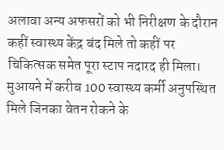अलावा अन्य अफसरों को भी निरीक्षण के दौरान कहीं स्वास्थ्य केंद्र बंद मिले तो कहीं पर चिकित्सक समेत पूरा स्टाप नदारद ही मिला।
मुआयने में करीब 100 स्वास्थ्य कर्मी अनुपस्थित मिले जिनका वेतन रोकने के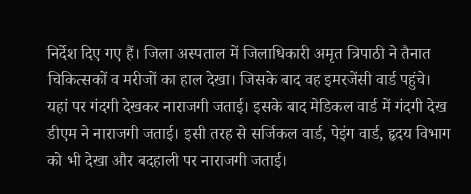निर्देश दिए गए हैं। जिला अस्पताल में जिलाधिकारी अमृत त्रिपाठी ने तैनात चिकित्सकों व मरीजों का हाल देखा। जिसके बाद वह इमरजेंसी वार्ड पहुंचे।
यहां पर गंदगी देखकर नाराजगी जताई। इसके बाद मेडिकल वार्ड में गंदगी देख डीएम ने नाराजगी जताई। इसी तरह से सर्जिकल वार्ड, पेइंग वार्ड, हृदय विभाग को भी देखा और बदहाली पर नाराजगी जताई।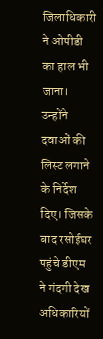जिलाधिकारी ने ओपीडी का हाल भी जाना।
उन्होंने दवाओं की लिस्ट लगाने के निर्देश दिए। जिसके बाद रसोईघर पहुंचे डीएम ने गंदगी देख अधिकारियों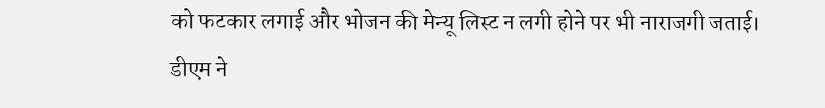को फटकार लगाई और भोजन की मेन्यू लिस्ट न लगी होने पर भी नाराजगी जताई। डीएम ने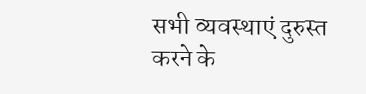सभी व्यवस्थाएं दुरुस्त करने के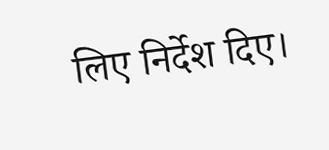लिए निर्देश दिए।